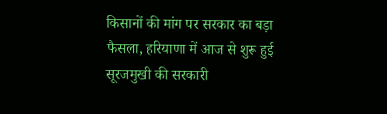किसानों की मांग पर सरकार का बड़ा फैसला, हरियाणा में आज से शुरू हुई सूरजमुखी की सरकारी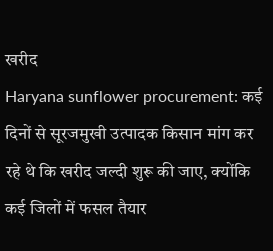खरीद
Haryana sunflower procurement: कई दिनों से सूरजमुखी उत्पादक किसान मांग कर रहे थे कि खरीद जल्दी शुरू की जाए, क्योंकि कई जिलों में फसल तैयार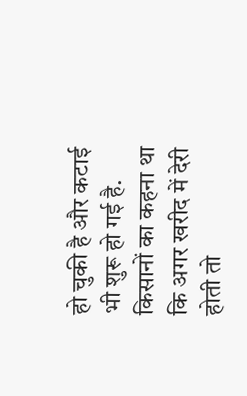हो चुकी है और कटाई भी शुरू हो गई है. किसानों का कहना था कि अगर खरीद में देरी होती तो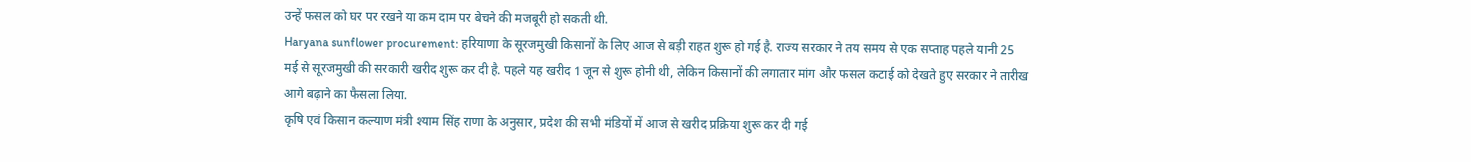उन्हें फसल को घर पर रखने या कम दाम पर बेचने की मजबूरी हो सकती थी.
Haryana sunflower procurement: हरियाणा के सूरजमुखी किसानों के लिए आज से बड़ी राहत शुरू हो गई है. राज्य सरकार ने तय समय से एक सप्ताह पहले यानी 25 मई से सूरजमुखी की सरकारी खरीद शुरू कर दी है. पहले यह खरीद 1 जून से शुरू होनी थी, लेकिन किसानों की लगातार मांग और फसल कटाई को देखते हुए सरकार ने तारीख आगे बढ़ाने का फैसला लिया.
कृषि एवं किसान कल्याण मंत्री श्याम सिंह राणा के अनुसार, प्रदेश की सभी मंडियों में आज से खरीद प्रक्रिया शुरू कर दी गई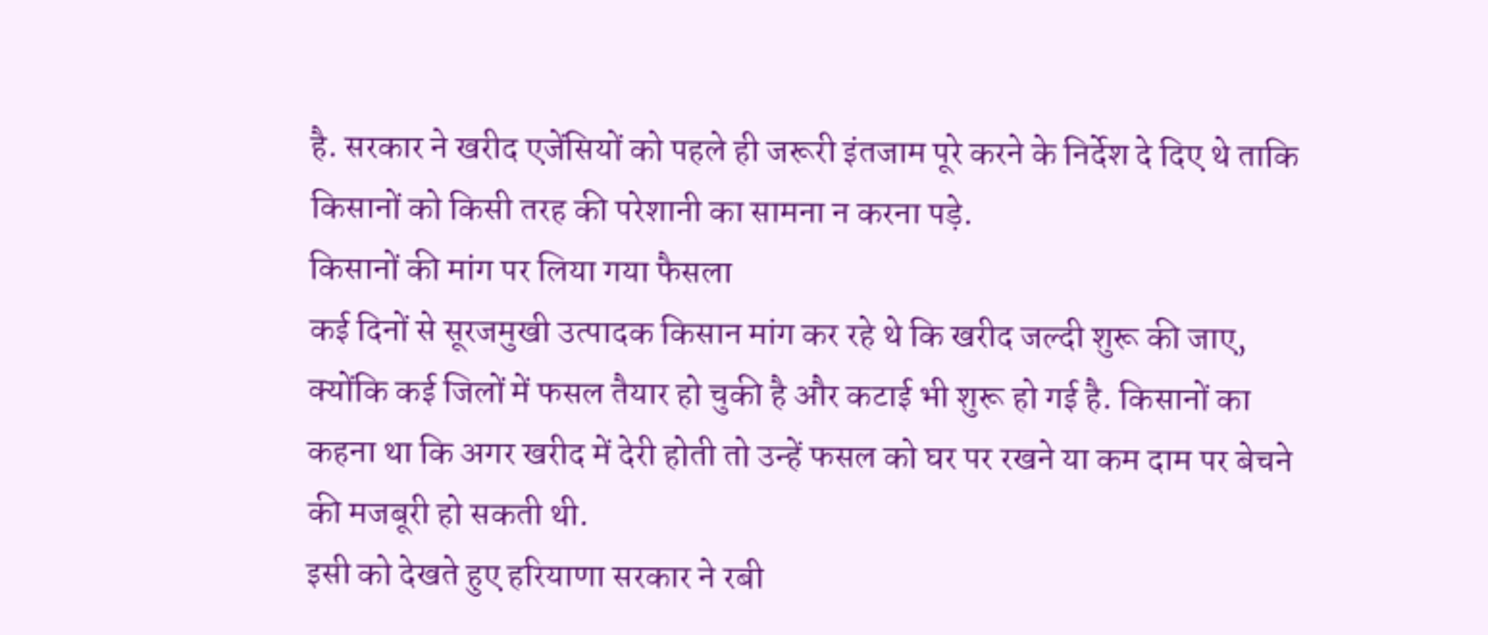है. सरकार ने खरीद एजेंसियों को पहले ही जरूरी इंतजाम पूरे करने के निर्देश दे दिए थे ताकि किसानों को किसी तरह की परेशानी का सामना न करना पड़े.
किसानों की मांग पर लिया गया फैसला
कई दिनों से सूरजमुखी उत्पादक किसान मांग कर रहे थे कि खरीद जल्दी शुरू की जाए, क्योंकि कई जिलों में फसल तैयार हो चुकी है और कटाई भी शुरू हो गई है. किसानों का कहना था कि अगर खरीद में देरी होती तो उन्हें फसल को घर पर रखने या कम दाम पर बेचने की मजबूरी हो सकती थी.
इसी को देखते हुए हरियाणा सरकार ने रबी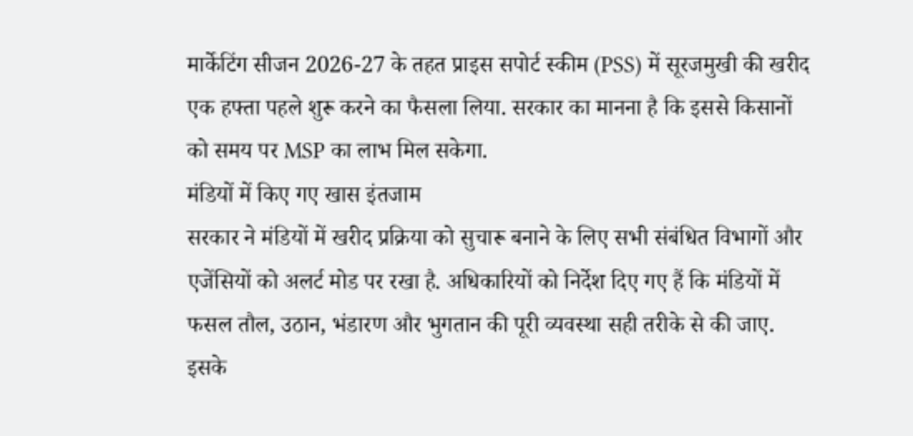मार्केटिंग सीजन 2026-27 के तहत प्राइस सपोर्ट स्कीम (PSS) में सूरजमुखी की खरीद एक हफ्ता पहले शुरू करने का फैसला लिया. सरकार का मानना है कि इससे किसानों को समय पर MSP का लाभ मिल सकेगा.
मंडियों में किए गए खास इंतजाम
सरकार ने मंडियों में खरीद प्रक्रिया को सुचारू बनाने के लिए सभी संबंधित विभागों और एजेंसियों को अलर्ट मोड पर रखा है. अधिकारियों को निर्देश दिए गए हैं कि मंडियों में फसल तौल, उठान, भंडारण और भुगतान की पूरी व्यवस्था सही तरीके से की जाए. इसके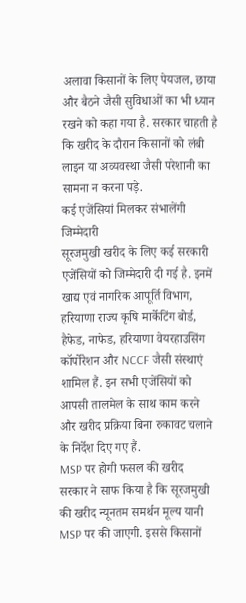अलावा किसानों के लिए पेयजल, छाया और बैठने जैसी सुविधाओं का भी ध्यान रखने को कहा गया है. सरकार चाहती है कि खरीद के दौरान किसानों को लंबी लाइन या अव्यवस्था जैसी परेशानी का सामना न करना पड़े.
कई एजेंसियां मिलकर संभालेंगी जिम्मेदारी
सूरजमुखी खरीद के लिए कई सरकारी एजेंसियों को जिम्मेदारी दी गई है. इनमें खाद्य एवं नागरिक आपूर्ति विभाग, हरियाणा राज्य कृषि मार्केटिंग बोर्ड, हैफेड, नाफेड, हरियाणा वेयरहाउसिंग कॉर्पोरेशन और NCCF जैसी संस्थाएं शामिल हैं. इन सभी एजेंसियों को आपसी तालमेल के साथ काम करने और खरीद प्रक्रिया बिना रुकावट चलाने के निर्देश दिए गए हैं.
MSP पर होगी फसल की खरीद
सरकार ने साफ किया है कि सूरजमुखी की खरीद न्यूनतम समर्थन मूल्य यानी MSP पर की जाएगी. इससे किसानों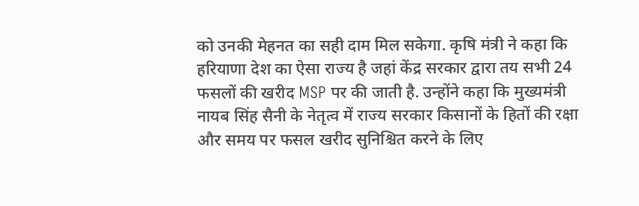को उनकी मेहनत का सही दाम मिल सकेगा. कृषि मंत्री ने कहा कि हरियाणा देश का ऐसा राज्य है जहां केंद्र सरकार द्वारा तय सभी 24 फसलों की खरीद MSP पर की जाती है. उन्होंने कहा कि मुख्यमंत्री नायब सिंह सैनी के नेतृत्व में राज्य सरकार किसानों के हितों की रक्षा और समय पर फसल खरीद सुनिश्चित करने के लिए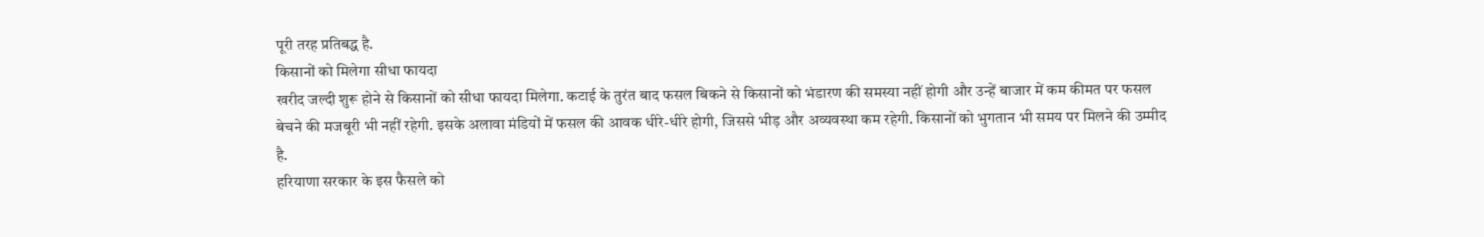पूरी तरह प्रतिबद्ध है.
किसानों को मिलेगा सीधा फायदा
खरीद जल्दी शुरू होने से किसानों को सीधा फायदा मिलेगा. कटाई के तुरंत बाद फसल बिकने से किसानों को भंडारण की समस्या नहीं होगी और उन्हें बाजार में कम कीमत पर फसल बेचने की मजबूरी भी नहीं रहेगी. इसके अलावा मंडियों में फसल की आवक धीरे-धीरे होगी, जिससे भीड़ और अव्यवस्था कम रहेगी. किसानों को भुगतान भी समय पर मिलने की उम्मीद है.
हरियाणा सरकार के इस फैसले को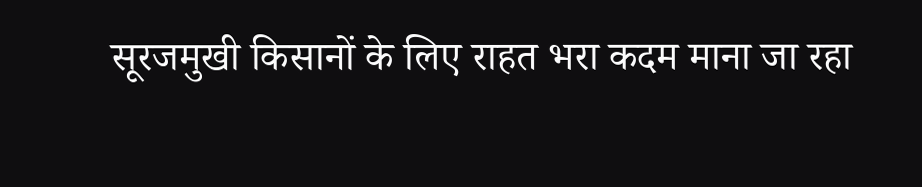सूरजमुखी किसानों के लिए राहत भरा कदम माना जा रहा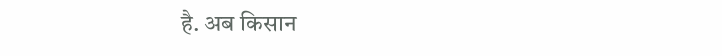है. अब किसान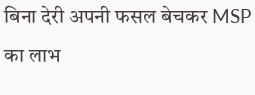बिना देरी अपनी फसल बेचकर MSP का लाभ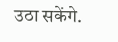उठा सकेंगे.